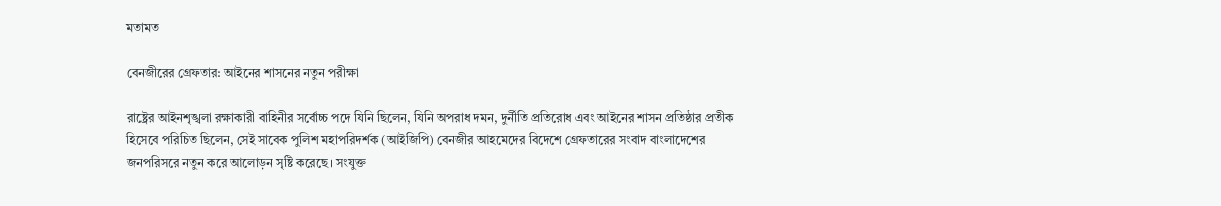মতামত

বেনজীরের গ্রেফতার: আইনের শাসনের নতুন পরীক্ষা

রাষ্ট্রের আইনশৃঙ্খলা রক্ষাকারী বাহিনীর সর্বোচ্চ পদে যিনি ছিলেন, যিনি অপরাধ দমন, দুর্নীতি প্রতিরোধ এবং আইনের শাসন প্রতিষ্ঠার প্রতীক হিসেবে পরিচিত ছিলেন, সেই সাবেক পুলিশ মহাপরিদর্শক (আইজিপি) বেনজীর আহমেদের বিদেশে গ্রেফতারের সংবাদ বাংলাদেশের জনপরিসরে নতুন করে আলোড়ন সৃষ্টি করেছে। সংযুক্ত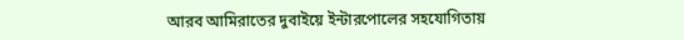আরব আমিরাতের দুবাইয়ে ইন্টারপোলের সহযোগিতায়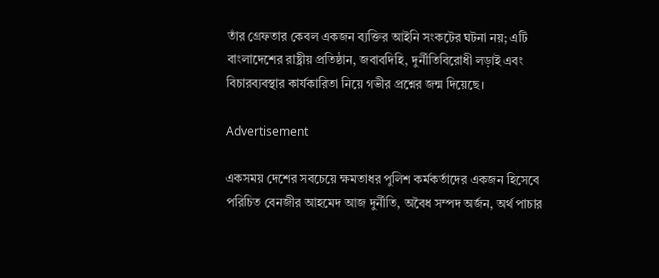তাঁর গ্রেফতার কেবল একজন ব্যক্তির আইনি সংকটের ঘটনা নয়; এটি বাংলাদেশের রাষ্ট্রীয় প্রতিষ্ঠান, জবাবদিহি, দুর্নীতিবিরোধী লড়াই এবং বিচারব্যবস্থার কার্যকারিতা নিয়ে গভীর প্রশ্নের জন্ম দিয়েছে।

Advertisement

একসময় দেশের সবচেয়ে ক্ষমতাধর পুলিশ কর্মকর্তাদের একজন হিসেবে পরিচিত বেনজীর আহমেদ আজ দুর্নীতি, অবৈধ সম্পদ অর্জন, অর্থ পাচার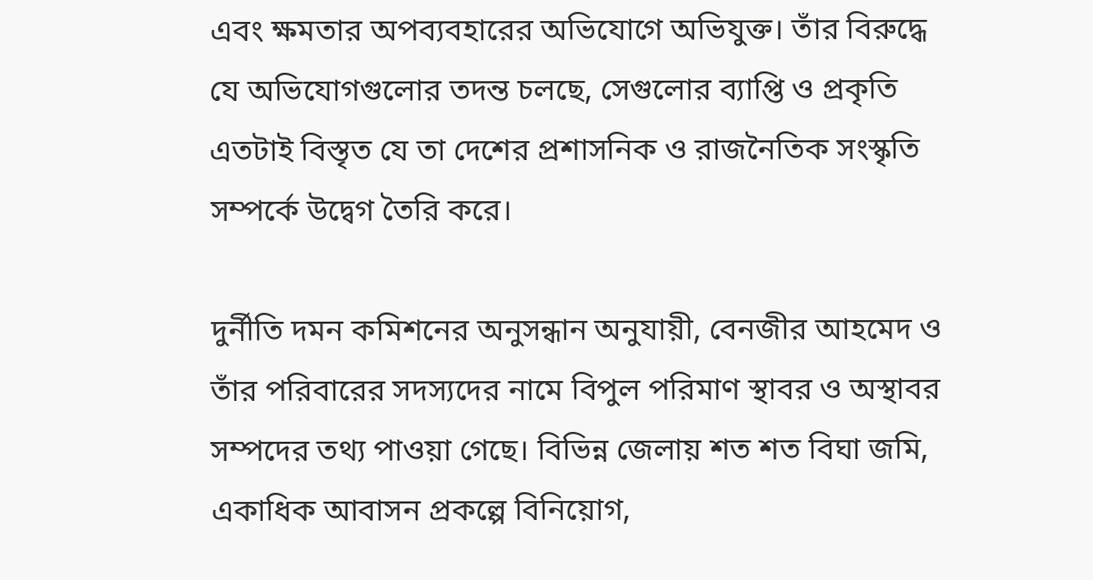এবং ক্ষমতার অপব্যবহারের অভিযোগে অভিযুক্ত। তাঁর বিরুদ্ধে যে অভিযোগগুলোর তদন্ত চলছে, সেগুলোর ব্যাপ্তি ও প্রকৃতি এতটাই বিস্তৃত যে তা দেশের প্রশাসনিক ও রাজনৈতিক সংস্কৃতি সম্পর্কে উদ্বেগ তৈরি করে।

দুর্নীতি দমন কমিশনের অনুসন্ধান অনুযায়ী, বেনজীর আহমেদ ও তাঁর পরিবারের সদস্যদের নামে বিপুল পরিমাণ স্থাবর ও অস্থাবর সম্পদের তথ্য পাওয়া গেছে। বিভিন্ন জেলায় শত শত বিঘা জমি, একাধিক আবাসন প্রকল্পে বিনিয়োগ,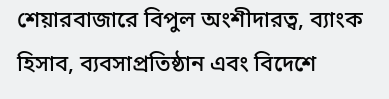শেয়ারবাজারে বিপুল অংশীদারত্ব, ব্যাংক হিসাব, ব্যবসাপ্রতিষ্ঠান এবং বিদেশে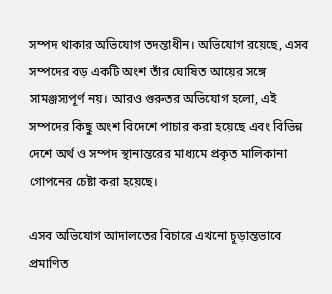সম্পদ থাকার অভিযোগ তদন্তাধীন। অভিযোগ রয়েছে, এসব সম্পদের বড় একটি অংশ তাঁর ঘোষিত আয়ের সঙ্গে সামঞ্জস্যপূর্ণ নয়। আরও গুরুতর অভিযোগ হলো, এই সম্পদের কিছু অংশ বিদেশে পাচার করা হয়েছে এবং বিভিন্ন দেশে অর্থ ও সম্পদ স্থানান্তরের মাধ্যমে প্রকৃত মালিকানা গোপনের চেষ্টা করা হয়েছে।

এসব অভিযোগ আদালতের বিচারে এখনো চূড়ান্তভাবে প্রমাণিত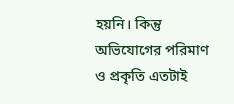হয়নি। কিন্তু অভিযোগের পরিমাণ ও প্রকৃতি এতটাই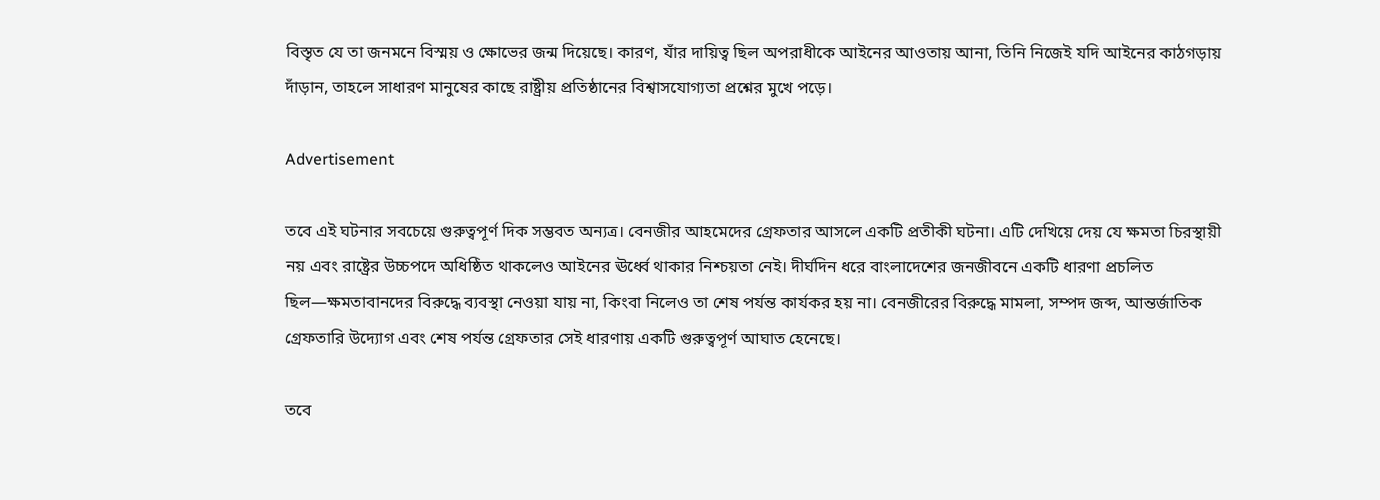বিস্তৃত যে তা জনমনে বিস্ময় ও ক্ষোভের জন্ম দিয়েছে। কারণ, যাঁর দায়িত্ব ছিল অপরাধীকে আইনের আওতায় আনা, তিনি নিজেই যদি আইনের কাঠগড়ায় দাঁড়ান, তাহলে সাধারণ মানুষের কাছে রাষ্ট্রীয় প্রতিষ্ঠানের বিশ্বাসযোগ্যতা প্রশ্নের মুখে পড়ে।

Advertisement

তবে এই ঘটনার সবচেয়ে গুরুত্বপূর্ণ দিক সম্ভবত অন্যত্র। বেনজীর আহমেদের গ্রেফতার আসলে একটি প্রতীকী ঘটনা। এটি দেখিয়ে দেয় যে ক্ষমতা চিরস্থায়ী নয় এবং রাষ্ট্রের উচ্চপদে অধিষ্ঠিত থাকলেও আইনের ঊর্ধ্বে থাকার নিশ্চয়তা নেই। দীর্ঘদিন ধরে বাংলাদেশের জনজীবনে একটি ধারণা প্রচলিত ছিল—ক্ষমতাবানদের বিরুদ্ধে ব্যবস্থা নেওয়া যায় না, কিংবা নিলেও তা শেষ পর্যন্ত কার্যকর হয় না। বেনজীরের বিরুদ্ধে মামলা, সম্পদ জব্দ, আন্তর্জাতিক গ্রেফতারি উদ্যোগ এবং শেষ পর্যন্ত গ্রেফতার সেই ধারণায় একটি গুরুত্বপূর্ণ আঘাত হেনেছে।

তবে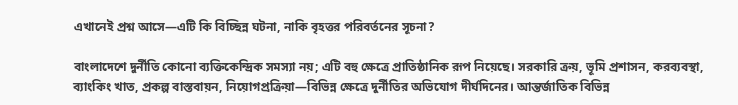এখানেই প্রশ্ন আসে—এটি কি বিচ্ছিন্ন ঘটনা, নাকি বৃহত্তর পরিবর্তনের সূচনা?

বাংলাদেশে দুর্নীতি কোনো ব্যক্তিকেন্দ্রিক সমস্যা নয়; এটি বহু ক্ষেত্রে প্রাতিষ্ঠানিক রূপ নিয়েছে। সরকারি ক্রয়, ভূমি প্রশাসন, করব্যবস্থা, ব্যাংকিং খাত, প্রকল্প বাস্তবায়ন, নিয়োগপ্রক্রিয়া—বিভিন্ন ক্ষেত্রে দুর্নীতির অভিযোগ দীর্ঘদিনের। আন্তর্জাতিক বিভিন্ন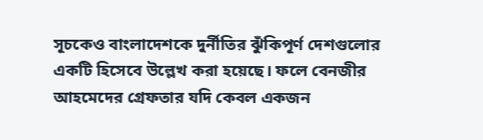সূচকেও বাংলাদেশকে দুর্নীতির ঝুঁকিপূর্ণ দেশগুলোর একটি হিসেবে উল্লেখ করা হয়েছে। ফলে বেনজীর আহমেদের গ্রেফতার যদি কেবল একজন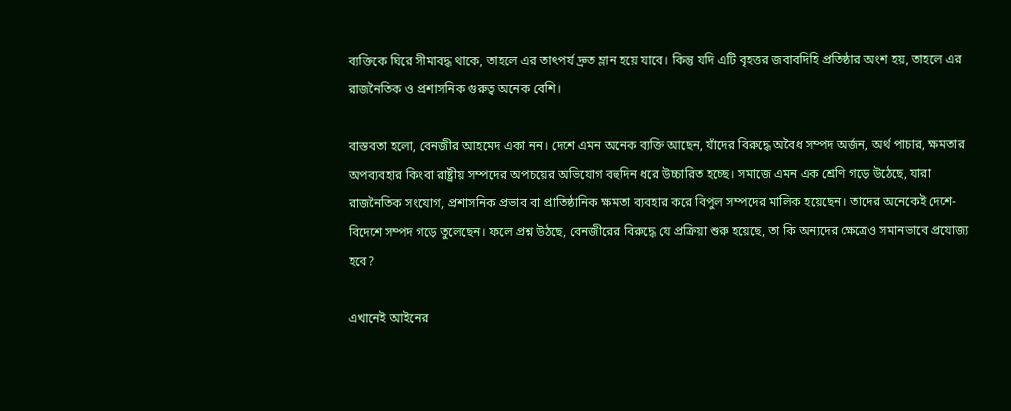ব্যক্তিকে ঘিরে সীমাবদ্ধ থাকে, তাহলে এর তাৎপর্য দ্রুত ম্লান হয়ে যাবে। কিন্তু যদি এটি বৃহত্তর জবাবদিহি প্রতিষ্ঠার অংশ হয়, তাহলে এর রাজনৈতিক ও প্রশাসনিক গুরুত্ব অনেক বেশি।

বাস্তবতা হলো, বেনজীর আহমেদ একা নন। দেশে এমন অনেক ব্যক্তি আছেন, যাঁদের বিরুদ্ধে অবৈধ সম্পদ অর্জন, অর্থ পাচার, ক্ষমতার অপব্যবহার কিংবা রাষ্ট্রীয় সম্পদের অপচয়ের অভিযোগ বহুদিন ধরে উচ্চারিত হচ্ছে। সমাজে এমন এক শ্রেণি গড়ে উঠেছে, যারা রাজনৈতিক সংযোগ, প্রশাসনিক প্রভাব বা প্রাতিষ্ঠানিক ক্ষমতা ব্যবহার করে বিপুল সম্পদের মালিক হয়েছেন। তাদের অনেকেই দেশে-বিদেশে সম্পদ গড়ে তুলেছেন। ফলে প্রশ্ন উঠছে, বেনজীরের বিরুদ্ধে যে প্রক্রিয়া শুরু হয়েছে, তা কি অন্যদের ক্ষেত্রেও সমানভাবে প্রযোজ্য হবে?

এখানেই আইনের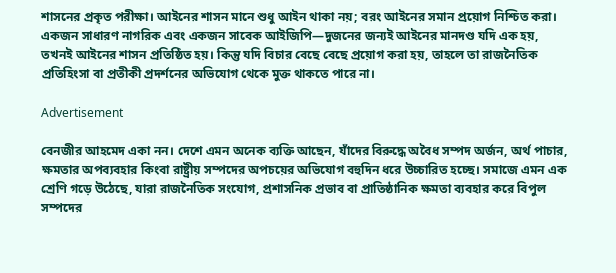শাসনের প্রকৃত পরীক্ষা। আইনের শাসন মানে শুধু আইন থাকা নয়; বরং আইনের সমান প্রয়োগ নিশ্চিত করা। একজন সাধারণ নাগরিক এবং একজন সাবেক আইজিপি—দুজনের জন্যই আইনের মানদণ্ড যদি এক হয়, তখনই আইনের শাসন প্রতিষ্ঠিত হয়। কিন্তু যদি বিচার বেছে বেছে প্রয়োগ করা হয়, তাহলে তা রাজনৈতিক প্রতিহিংসা বা প্রতীকী প্রদর্শনের অভিযোগ থেকে মুক্ত থাকতে পারে না।

Advertisement

বেনজীর আহমেদ একা নন। দেশে এমন অনেক ব্যক্তি আছেন, যাঁদের বিরুদ্ধে অবৈধ সম্পদ অর্জন, অর্থ পাচার, ক্ষমতার অপব্যবহার কিংবা রাষ্ট্রীয় সম্পদের অপচয়ের অভিযোগ বহুদিন ধরে উচ্চারিত হচ্ছে। সমাজে এমন এক শ্রেণি গড়ে উঠেছে, যারা রাজনৈতিক সংযোগ, প্রশাসনিক প্রভাব বা প্রাতিষ্ঠানিক ক্ষমতা ব্যবহার করে বিপুল সম্পদের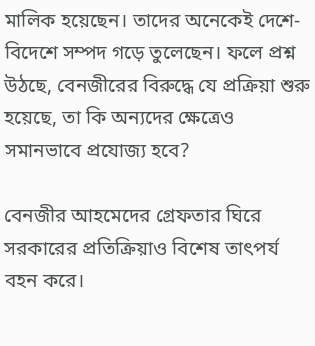মালিক হয়েছেন। তাদের অনেকেই দেশে-বিদেশে সম্পদ গড়ে তুলেছেন। ফলে প্রশ্ন উঠছে, বেনজীরের বিরুদ্ধে যে প্রক্রিয়া শুরু হয়েছে, তা কি অন্যদের ক্ষেত্রেও সমানভাবে প্রযোজ্য হবে?

বেনজীর আহমেদের গ্রেফতার ঘিরে সরকারের প্রতিক্রিয়াও বিশেষ তাৎপর্য বহন করে।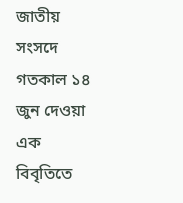জাতীয় সংসদে গতকাল ১৪ জুন দেওয়া এক বিবৃতিতে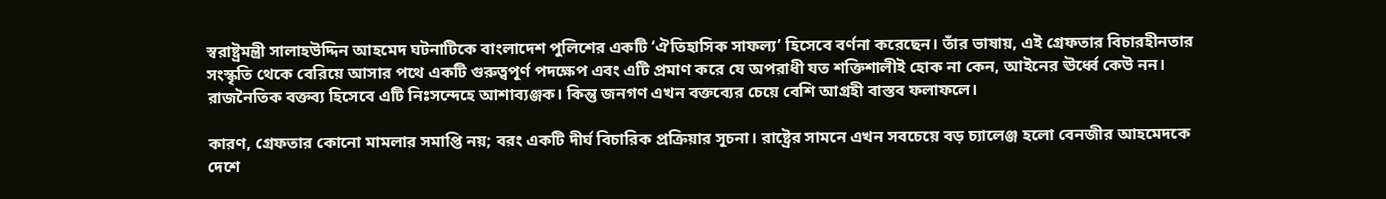স্বরাষ্ট্রমন্ত্রী সালাহউদ্দিন আহমেদ ঘটনাটিকে বাংলাদেশ পুলিশের একটি ‘ঐতিহাসিক সাফল্য’ হিসেবে বর্ণনা করেছেন। তাঁর ভাষায়, এই গ্রেফতার বিচারহীনতার সংস্কৃতি থেকে বেরিয়ে আসার পথে একটি গুরুত্বপূর্ণ পদক্ষেপ এবং এটি প্রমাণ করে যে অপরাধী যত শক্তিশালীই হোক না কেন, আইনের ঊর্ধ্বে কেউ নন। রাজনৈতিক বক্তব্য হিসেবে এটি নিঃসন্দেহে আশাব্যঞ্জক। কিন্তু জনগণ এখন বক্তব্যের চেয়ে বেশি আগ্রহী বাস্তব ফলাফলে।

কারণ, গ্রেফতার কোনো মামলার সমাপ্তি নয়; বরং একটি দীর্ঘ বিচারিক প্রক্রিয়ার সূচনা। রাষ্ট্রের সামনে এখন সবচেয়ে বড় চ্যালেঞ্জ হলো বেনজীর আহমেদকে দেশে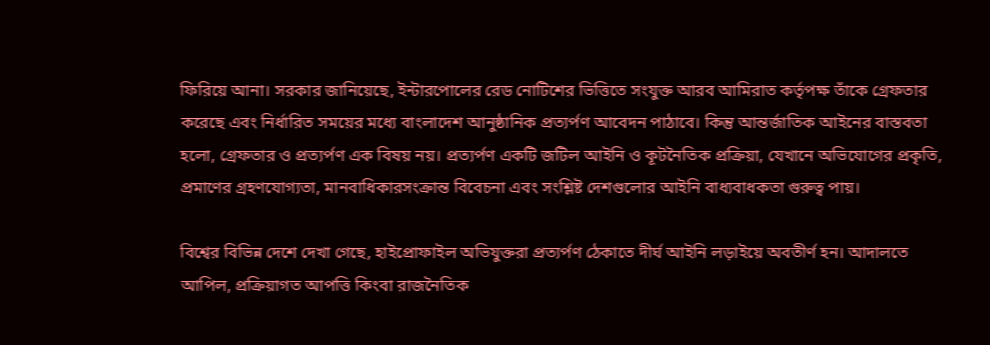ফিরিয়ে আনা। সরকার জানিয়েছে, ইন্টারপোলের রেড নোটিশের ভিত্তিতে সংযুক্ত আরব আমিরাত কর্তৃপক্ষ তাঁকে গ্রেফতার করেছে এবং নির্ধারিত সময়ের মধ্যে বাংলাদেশ আনুষ্ঠানিক প্রত্যর্পণ আবেদন পাঠাবে। কিন্তু আন্তর্জাতিক আইনের বাস্তবতা হলো, গ্রেফতার ও প্রত্যর্পণ এক বিষয় নয়। প্রত্যর্পণ একটি জটিল আইনি ও কূটনৈতিক প্রক্রিয়া, যেখানে অভিযোগের প্রকৃতি, প্রমাণের গ্রহণযোগ্যতা, মানবাধিকারসংক্রান্ত বিবেচনা এবং সংশ্লিষ্ট দেশগুলোর আইনি বাধ্যবাধকতা গুরুত্ব পায়।

বিশ্বের বিভিন্ন দেশে দেখা গেছে, হাইপ্রোফাইল অভিযুক্তরা প্রত্যর্পণ ঠেকাতে দীর্ঘ আইনি লড়াইয়ে অবতীর্ণ হন। আদালতে আপিল, প্রক্রিয়াগত আপত্তি কিংবা রাজনৈতিক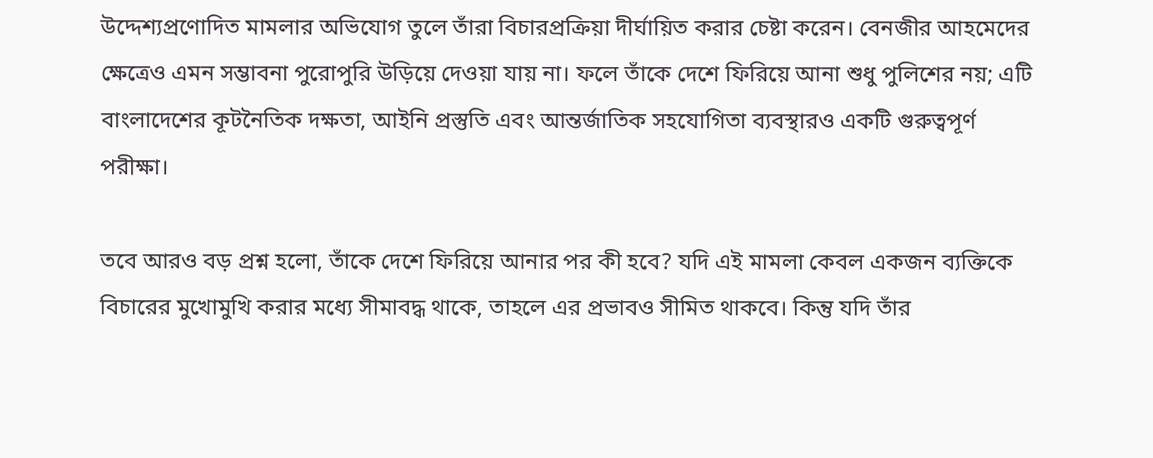উদ্দেশ্যপ্রণোদিত মামলার অভিযোগ তুলে তাঁরা বিচারপ্রক্রিয়া দীর্ঘায়িত করার চেষ্টা করেন। বেনজীর আহমেদের ক্ষেত্রেও এমন সম্ভাবনা পুরোপুরি উড়িয়ে দেওয়া যায় না। ফলে তাঁকে দেশে ফিরিয়ে আনা শুধু পুলিশের নয়; এটি বাংলাদেশের কূটনৈতিক দক্ষতা, আইনি প্রস্তুতি এবং আন্তর্জাতিক সহযোগিতা ব্যবস্থারও একটি গুরুত্বপূর্ণ পরীক্ষা।

তবে আরও বড় প্রশ্ন হলো, তাঁকে দেশে ফিরিয়ে আনার পর কী হবে? যদি এই মামলা কেবল একজন ব্যক্তিকে বিচারের মুখোমুখি করার মধ্যে সীমাবদ্ধ থাকে, তাহলে এর প্রভাবও সীমিত থাকবে। কিন্তু যদি তাঁর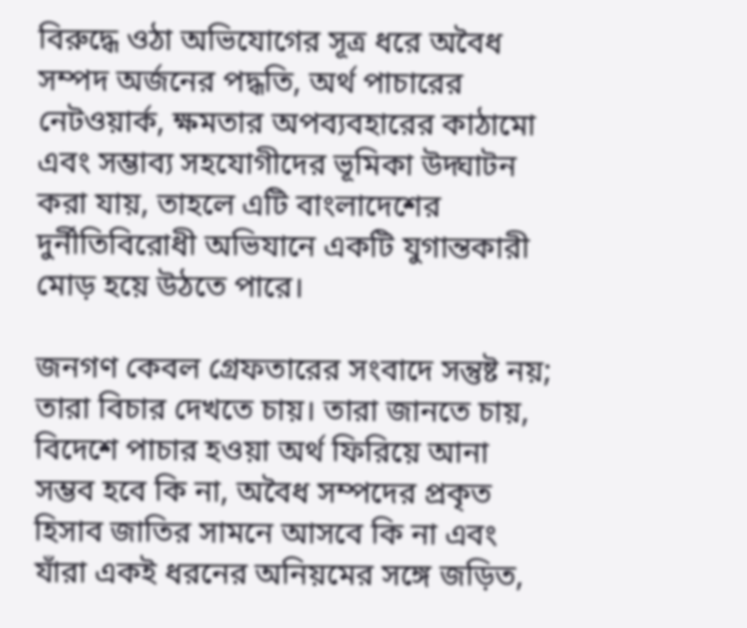বিরুদ্ধে ওঠা অভিযোগের সূত্র ধরে অবৈধ সম্পদ অর্জনের পদ্ধতি, অর্থ পাচারের নেটওয়ার্ক, ক্ষমতার অপব্যবহারের কাঠামো এবং সম্ভাব্য সহযোগীদের ভূমিকা উদ্ঘাটন করা যায়, তাহলে এটি বাংলাদেশের দুর্নীতিবিরোধী অভিযানে একটি যুগান্তকারী মোড় হয়ে উঠতে পারে।

জনগণ কেবল গ্রেফতারের সংবাদে সন্তুষ্ট নয়; তারা বিচার দেখতে চায়। তারা জানতে চায়, বিদেশে পাচার হওয়া অর্থ ফিরিয়ে আনা সম্ভব হবে কি না, অবৈধ সম্পদের প্রকৃত হিসাব জাতির সামনে আসবে কি না এবং যাঁরা একই ধরনের অনিয়মের সঙ্গে জড়িত,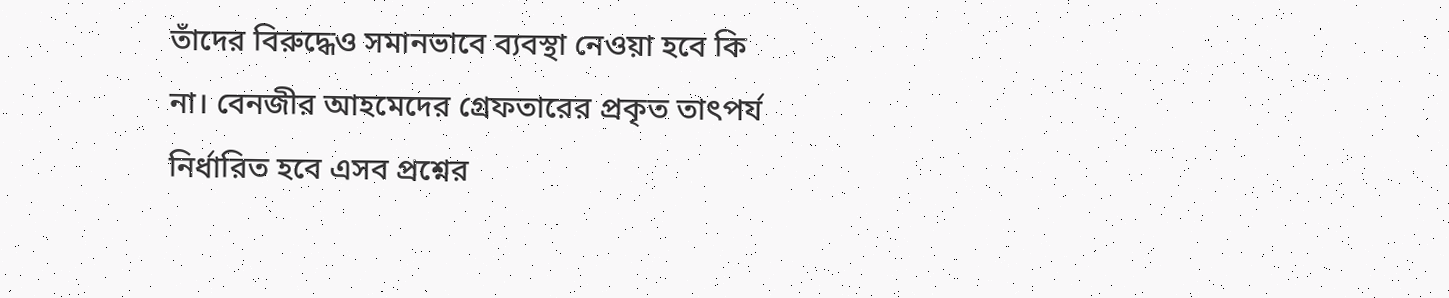তাঁদের বিরুদ্ধেও সমানভাবে ব্যবস্থা নেওয়া হবে কি না। বেনজীর আহমেদের গ্রেফতারের প্রকৃত তাৎপর্য নির্ধারিত হবে এসব প্রশ্নের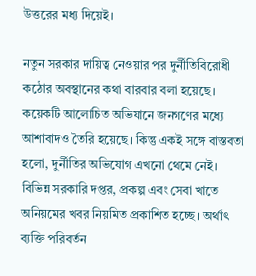উত্তরের মধ্য দিয়েই।

নতুন সরকার দায়িত্ব নেওয়ার পর দুর্নীতিবিরোধী কঠোর অবস্থানের কথা বারবার বলা হয়েছে। কয়েকটি আলোচিত অভিযানে জনগণের মধ্যে আশাবাদও তৈরি হয়েছে। কিন্তু একই সঙ্গে বাস্তবতা হলো, দুর্নীতির অভিযোগ এখনো থেমে নেই। বিভিন্ন সরকারি দপ্তর, প্রকল্প এবং সেবা খাতে অনিয়মের খবর নিয়মিত প্রকাশিত হচ্ছে। অর্থাৎ ব্যক্তি পরিবর্তন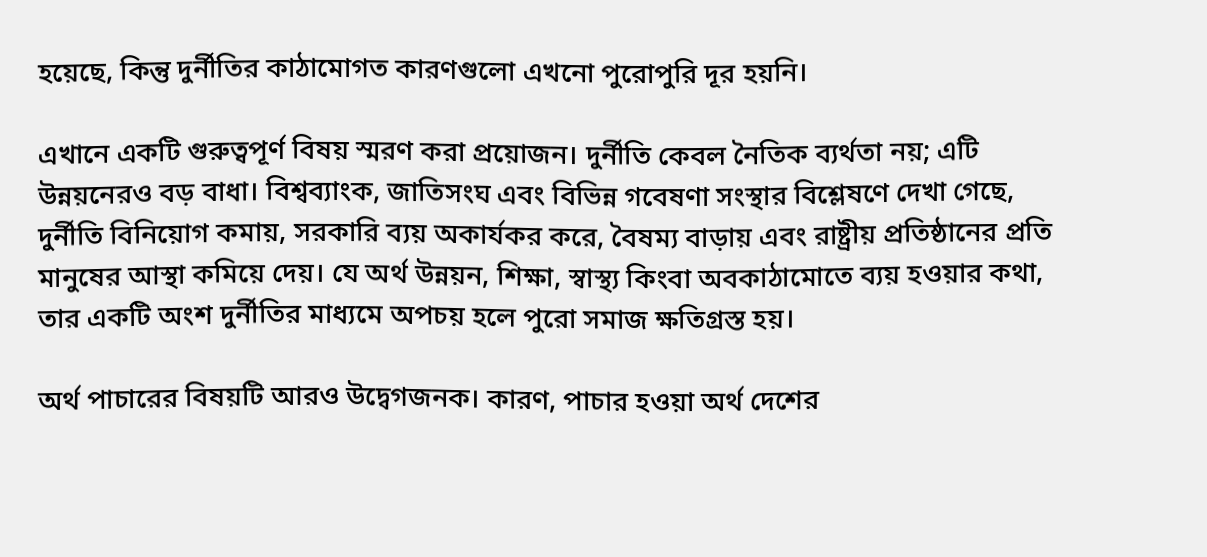হয়েছে, কিন্তু দুর্নীতির কাঠামোগত কারণগুলো এখনো পুরোপুরি দূর হয়নি।

এখানে একটি গুরুত্বপূর্ণ বিষয় স্মরণ করা প্রয়োজন। দুর্নীতি কেবল নৈতিক ব্যর্থতা নয়; এটি উন্নয়নেরও বড় বাধা। বিশ্বব্যাংক, জাতিসংঘ এবং বিভিন্ন গবেষণা সংস্থার বিশ্লেষণে দেখা গেছে, দুর্নীতি বিনিয়োগ কমায়, সরকারি ব্যয় অকার্যকর করে, বৈষম্য বাড়ায় এবং রাষ্ট্রীয় প্রতিষ্ঠানের প্রতি মানুষের আস্থা কমিয়ে দেয়। যে অর্থ উন্নয়ন, শিক্ষা, স্বাস্থ্য কিংবা অবকাঠামোতে ব্যয় হওয়ার কথা, তার একটি অংশ দুর্নীতির মাধ্যমে অপচয় হলে পুরো সমাজ ক্ষতিগ্রস্ত হয়।

অর্থ পাচারের বিষয়টি আরও উদ্বেগজনক। কারণ, পাচার হওয়া অর্থ দেশের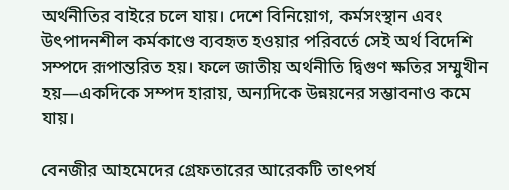অর্থনীতির বাইরে চলে যায়। দেশে বিনিয়োগ, কর্মসংস্থান এবং উৎপাদনশীল কর্মকাণ্ডে ব্যবহৃত হওয়ার পরিবর্তে সেই অর্থ বিদেশি সম্পদে রূপান্তরিত হয়। ফলে জাতীয় অর্থনীতি দ্বিগুণ ক্ষতির সম্মুখীন হয়—একদিকে সম্পদ হারায়, অন্যদিকে উন্নয়নের সম্ভাবনাও কমে যায়।

বেনজীর আহমেদের গ্রেফতারের আরেকটি তাৎপর্য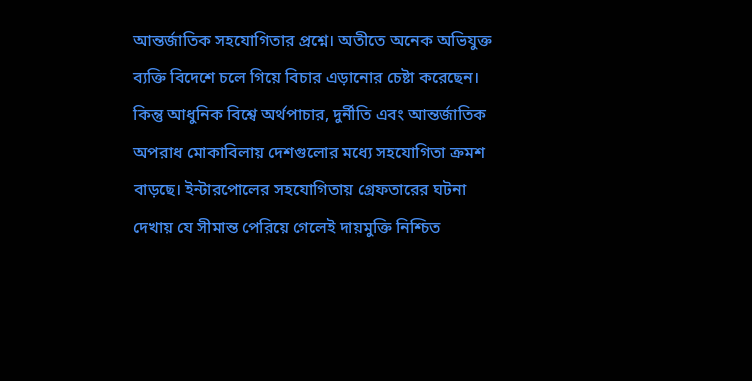আন্তর্জাতিক সহযোগিতার প্রশ্নে। অতীতে অনেক অভিযুক্ত ব্যক্তি বিদেশে চলে গিয়ে বিচার এড়ানোর চেষ্টা করেছেন। কিন্তু আধুনিক বিশ্বে অর্থপাচার, দুর্নীতি এবং আন্তর্জাতিক অপরাধ মোকাবিলায় দেশগুলোর মধ্যে সহযোগিতা ক্রমশ বাড়ছে। ইন্টারপোলের সহযোগিতায় গ্রেফতারের ঘটনা দেখায় যে সীমান্ত পেরিয়ে গেলেই দায়মুক্তি নিশ্চিত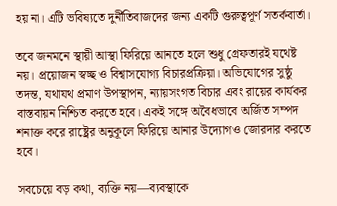হয় না। এটি ভবিষ্যতে দুর্নীতিবাজদের জন্য একটি গুরুত্বপূর্ণ সতর্কবার্তা।

তবে জনমনে স্থায়ী আস্থা ফিরিয়ে আনতে হলে শুধু গ্রেফতারই যথেষ্ট নয়। প্রয়োজন স্বচ্ছ ও বিশ্বাসযোগ্য বিচারপ্রক্রিয়া। অভিযোগের সুষ্ঠু তদন্ত, যথাযথ প্রমাণ উপস্থাপন, ন্যায়সংগত বিচার এবং রায়ের কার্যকর বাস্তবায়ন নিশ্চিত করতে হবে। একই সঙ্গে অবৈধভাবে অর্জিত সম্পদ শনাক্ত করে রাষ্ট্রের অনুকূলে ফিরিয়ে আনার উদ্যোগও জোরদার করতে হবে।

সবচেয়ে বড় কথা, ব্যক্তি নয়—ব্যবস্থাকে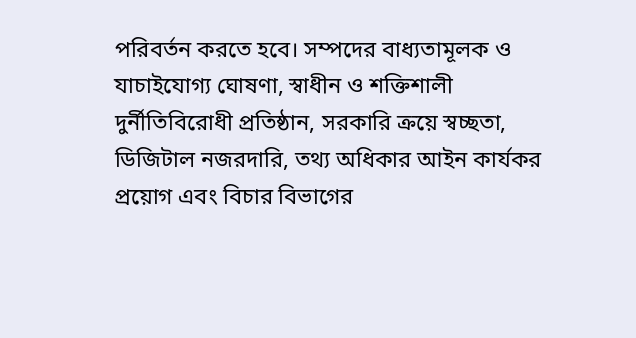পরিবর্তন করতে হবে। সম্পদের বাধ্যতামূলক ও যাচাইযোগ্য ঘোষণা, স্বাধীন ও শক্তিশালী দুর্নীতিবিরোধী প্রতিষ্ঠান, সরকারি ক্রয়ে স্বচ্ছতা, ডিজিটাল নজরদারি, তথ্য অধিকার আইন কার্যকর প্রয়োগ এবং বিচার বিভাগের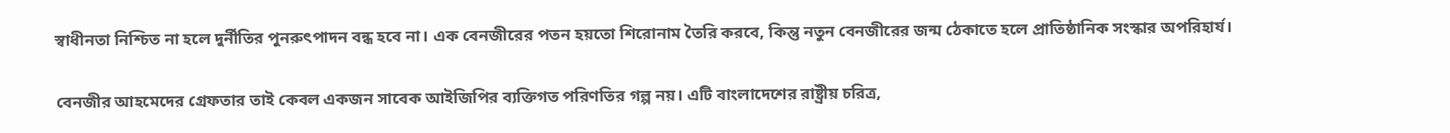স্বাধীনতা নিশ্চিত না হলে দুর্নীতির পুনরুৎপাদন বন্ধ হবে না। এক বেনজীরের পতন হয়তো শিরোনাম তৈরি করবে, কিন্তু নতুন বেনজীরের জন্ম ঠেকাতে হলে প্রাতিষ্ঠানিক সংস্কার অপরিহার্য।

বেনজীর আহমেদের গ্রেফতার তাই কেবল একজন সাবেক আইজিপির ব্যক্তিগত পরিণতির গল্প নয়। এটি বাংলাদেশের রাষ্ট্রীয় চরিত্র,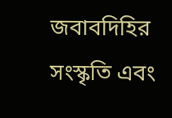জবাবদিহির সংস্কৃতি এবং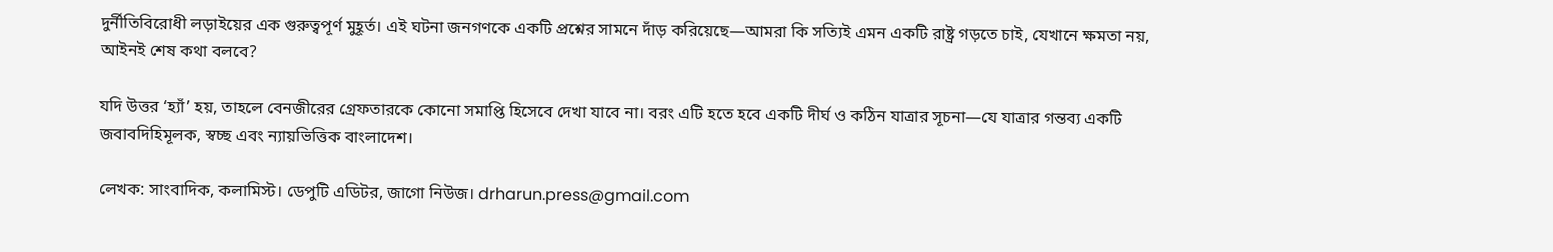দুর্নীতিবিরোধী লড়াইয়ের এক গুরুত্বপূর্ণ মুহূর্ত। এই ঘটনা জনগণকে একটি প্রশ্নের সামনে দাঁড় করিয়েছে—আমরা কি সত্যিই এমন একটি রাষ্ট্র গড়তে চাই, যেখানে ক্ষমতা নয়, আইনই শেষ কথা বলবে?

যদি উত্তর ‘হ্যাঁ’ হয়, তাহলে বেনজীরের গ্রেফতারকে কোনো সমাপ্তি হিসেবে দেখা যাবে না। বরং এটি হতে হবে একটি দীর্ঘ ও কঠিন যাত্রার সূচনা—যে যাত্রার গন্তব্য একটি জবাবদিহিমূলক, স্বচ্ছ এবং ন্যায়ভিত্তিক বাংলাদেশ।

লেখক: সাংবাদিক, কলামিস্ট। ডেপুটি এডিটর, জাগো নিউজ। drharun.press@gmail.com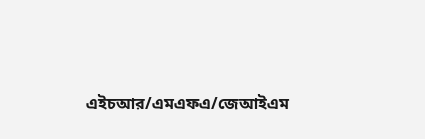এইচআর/এমএফএ/জেআইএম